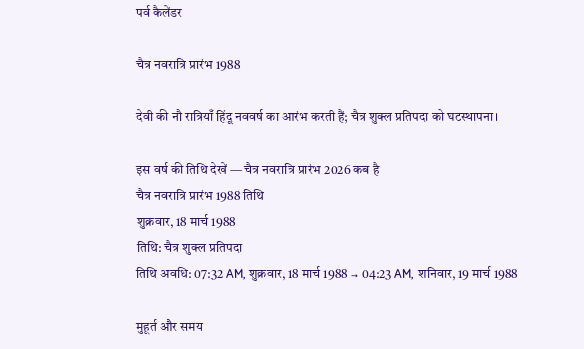पर्व कैलेंडर

चैत्र नवरात्रि प्रारंभ 1988

देवी की नौ रात्रियाँ हिंदू नववर्ष का आरंभ करती हैं; चैत्र शुक्ल प्रतिपदा को घटस्थापना।

इस वर्ष की तिथि देखें — चैत्र नवरात्रि प्रारंभ 2026 कब है
चैत्र नवरात्रि प्रारंभ 1988 तिथि
शुक्रवार, 18 मार्च 1988
तिथि: चैत्र शुक्ल प्रतिपदा
तिथि अवधि: 07:32 AM, शुक्रवार, 18 मार्च 1988 → 04:23 AM, शनिवार, 19 मार्च 1988

मुहूर्त और समय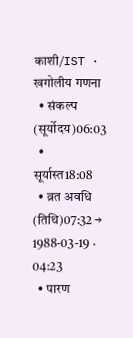काशी/IST · खगोलीय गणना
  • संकल्प (सूर्योदय)06:03
  • सूर्यास्त18:08
  • व्रत अवधि (तिथि)07:32 → 1988-03-19 · 04:23
  • पारण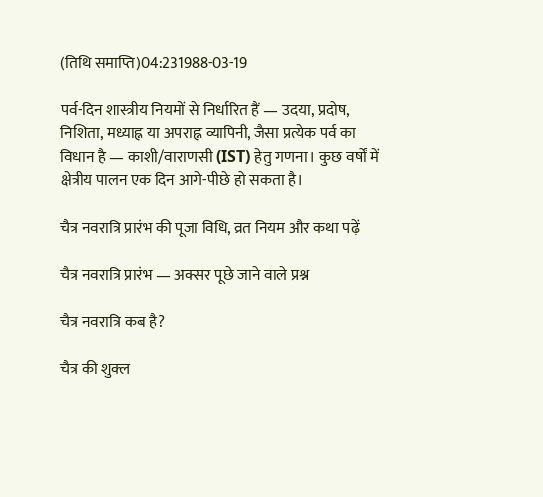(तिथि समाप्ति)04:231988-03-19

पर्व-दिन शास्त्रीय नियमों से निर्धारित हैं — उदया, प्रदोष, निशिता, मध्याह्न या अपराह्न व्यापिनी, जैसा प्रत्येक पर्व का विधान है — काशी/वाराणसी (IST) हेतु गणना। कुछ वर्षों में क्षेत्रीय पालन एक दिन आगे-पीछे हो सकता है।

चैत्र नवरात्रि प्रारंभ की पूजा विधि, व्रत नियम और कथा पढ़ें

चैत्र नवरात्रि प्रारंभ — अक्सर पूछे जाने वाले प्रश्न

चैत्र नवरात्रि कब है?

चैत्र की शुक्ल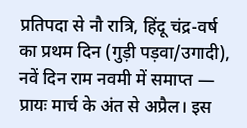प्रतिपदा से नौ रात्रि, हिंदू चंद्र-वर्ष का प्रथम दिन (गुड़ी पड़वा/उगादी), नवें दिन राम नवमी में समाप्त — प्रायः मार्च के अंत से अप्रैल। इस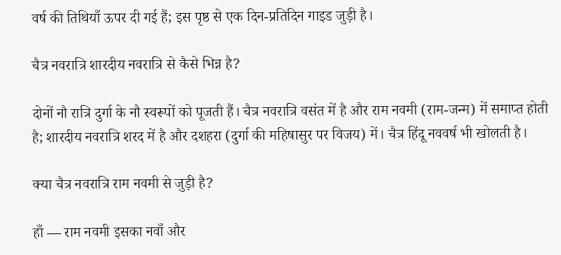वर्ष की तिथियाँ ऊपर दी गई हैं; इस पृष्ठ से एक दिन-प्रतिदिन गाइड जुड़ी है।

चैत्र नवरात्रि शारदीय नवरात्रि से कैसे भिन्न है?

दोनों नौ रात्रि दुर्गा के नौ स्वरूपों को पूजती हैं। चैत्र नवरात्रि वसंत में है और राम नवमी (राम-जन्म) में समाप्त होती है; शारदीय नवरात्रि शरद में है और दशहरा (दुर्गा की महिषासुर पर विजय) में। चैत्र हिंदू नववर्ष भी खोलती है।

क्या चैत्र नवरात्रि राम नवमी से जुड़ी है?

हाँ — राम नवमी इसका नवाँ और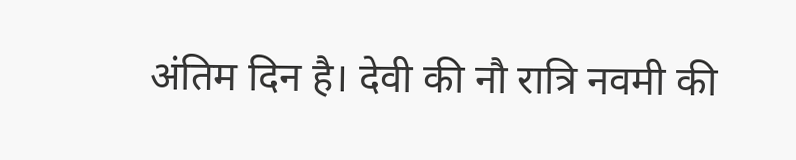अंतिम दिन है। देवी की नौ रात्रि नवमी की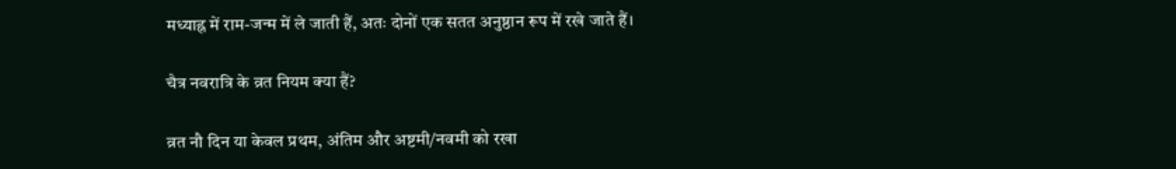मध्याह्न में राम-जन्म में ले जाती हैं, अतः दोनों एक सतत अनुष्ठान रूप में रखे जाते हैं।

चैत्र नवरात्रि के व्रत नियम क्या हैं?

व्रत नौ दिन या केवल प्रथम, अंतिम और अष्टमी/नवमी को रखा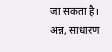जा सकता है। अन्न, साधारण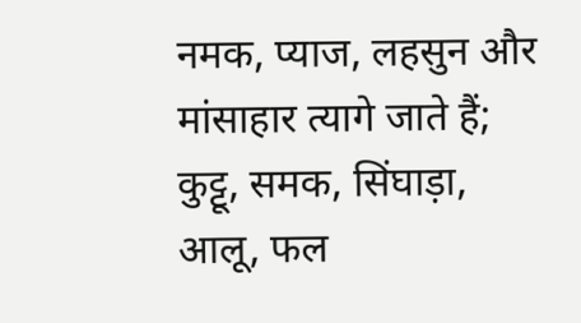नमक, प्याज, लहसुन और मांसाहार त्यागे जाते हैं; कुट्टू, समक, सिंघाड़ा, आलू, फल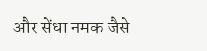और सेंधा नमक जैसे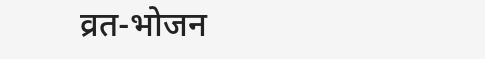व्रत-भोजन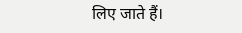लिए जाते हैं।